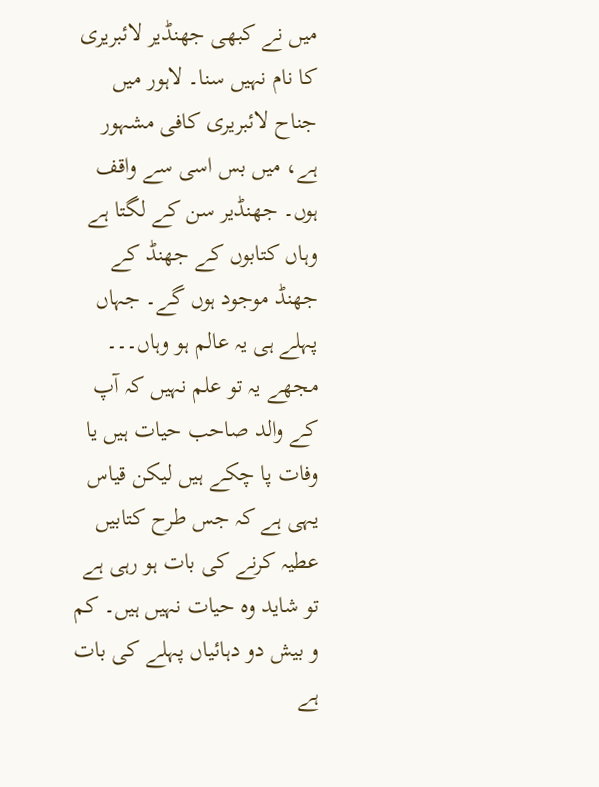میں نے کبھی جھنڈیر لائبریری کا نام نہیں سنا۔ لاہور میں جناح لائبریری کافی مشہور ہے، میں بس اسی سے واقف ہوں۔ جھنڈیر سن کے لگتا ہے وہاں کتابوں کے جھنڈ کے جھنڈ موجود ہوں گے۔ جہاں پہلے ہی یہ عالم ہو وہاں۔۔۔
مجھے یہ تو علم نہیں کہ آپ کے والد صاحب حیات ہیں یا وفات پا چکے ہیں لیکن قیاس یہی ہے کہ جس طرح کتابیں عطیہ کرنے کی بات ہو رہی ہے تو شاید وہ حیات نہیں ہیں۔ کم و بیش دو دہائیاں پہلے کی بات ہے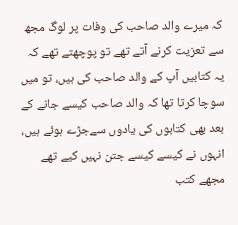کہ میرے والد صاحب کی وفات پر لوگ مجھ سے تعزیت کرنے آتے تھے تو پوچھتے تھے کہ یہ کتابیں آپ کے والد صاحب کی ہیں، تو میں سوچا کرتا تھا کہ والد صاحب کیسے جانے کے بعد بھی کتابوں کی یادوں سےجڑے ہوئے ہیں، انہوں نے کیسے کیسے جتن نہیں کیے تھے مجھے کتب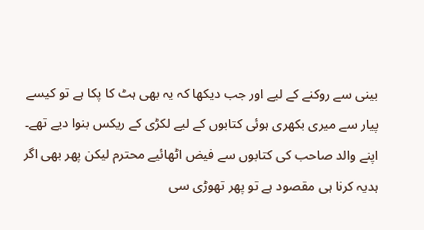بینی سے روکنے کے لیے اور جب دیکھا کہ یہ بھی ہٹ کا پکا ہے تو کیسے پیار سے میری بکھری ہوئی کتابوں کے لیے لکڑی کے ریکس بنوا دیے تھے۔
اپنے والد صاحب کی کتابوں سے فیض اٹھائیے محترم لیکن پھر بھی اگر ہدیہ کرنا ہی مقصود ہے تو پھر تھوڑی سی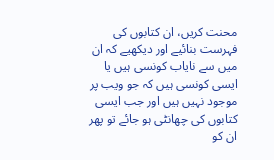محنت کریں، ان کتابوں کی فہرست بنائیے اور دیکھیے کہ ان میں سے نایاب کونسی ہیں یا ایسی کونسی ہیں کہ جو ویب پر موجود نہیں ہیں اور جب ایسی کتابوں کی چھانٹی ہو جائے تو پھر ان کو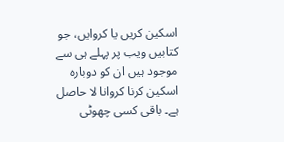اسکین کریں یا کروایں، جو کتابیں ویب پر پہلے ہی سے موجود ہیں ان کو دوبارہ اسکین کرنا کروانا لا حاصل ہے۔ باقی کسی چھوٹی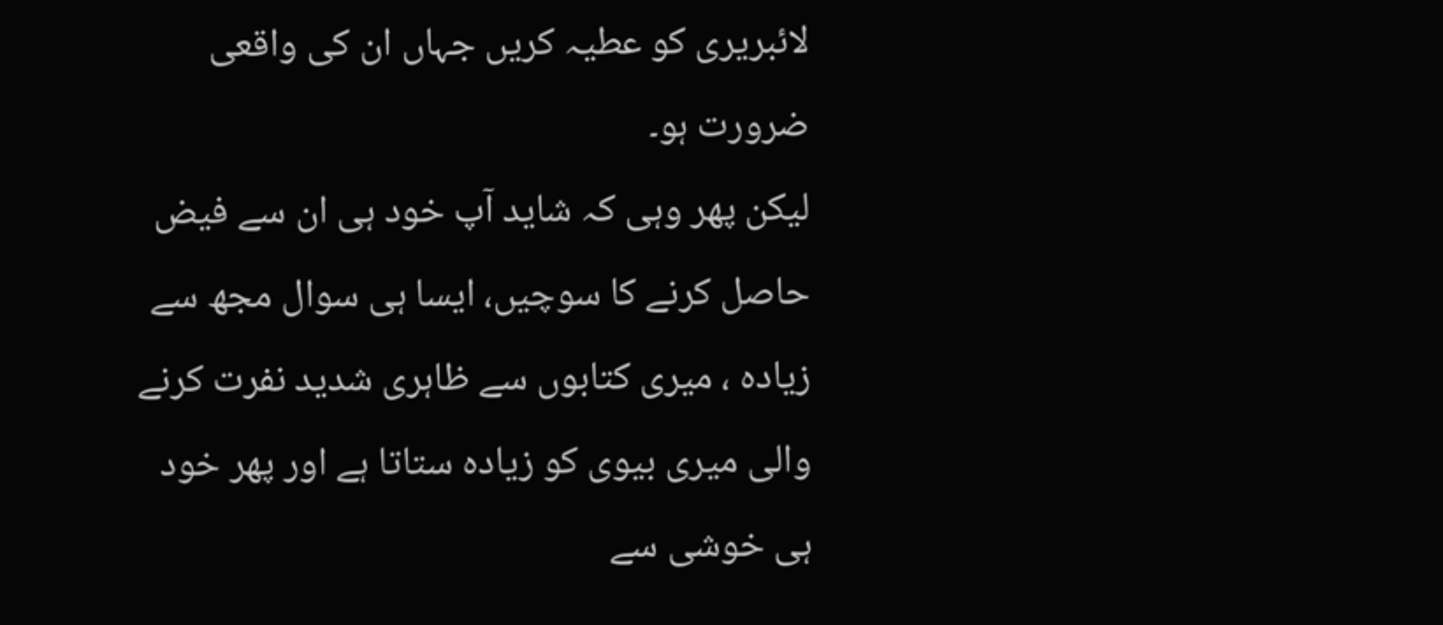لائبریری کو عطیہ کریں جہاں ان کی واقعی ضرورت ہو۔
لیکن پھر وہی کہ شاید آپ خود ہی ان سے فیض حاصل کرنے کا سوچیں، ایسا ہی سوال مجھ سے زیادہ ، میری کتابوں سے ظاہری شدید نفرت کرنے والی میری بیوی کو زیادہ ستاتا ہے اور پھر خود ہی خوشی سے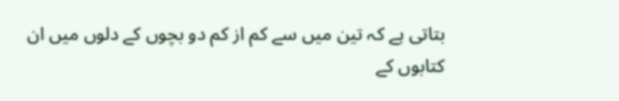بتاتی ہے کہ تین میں سے کم از کم دو بچوں کے دلوں میں ان کتابوں کے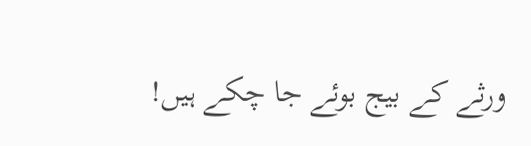ورثے کے بیج بوئے جا چکے ہیں!